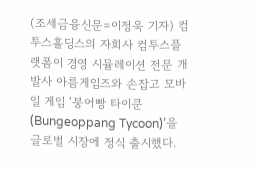(조세금융신문=이정욱 기자) 컴투스홀딩스의 자회사 컴투스플랫폼이 경영 시뮬레이션 전문 개발사 아름게임즈와 손잡고 모바일 게임 ‘붕어빵 타이쿤(Bungeoppang Tycoon)’을 글로벌 시장에 정식 출시했다.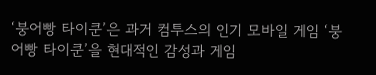‘붕어빵 타이쿤’은 과거 컴투스의 인기 모바일 게임 ‘붕어빵 타이쿤’을 현대적인 감성과 게임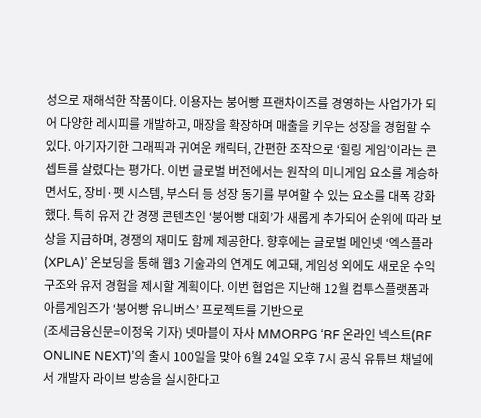성으로 재해석한 작품이다. 이용자는 붕어빵 프랜차이즈를 경영하는 사업가가 되어 다양한 레시피를 개발하고, 매장을 확장하며 매출을 키우는 성장을 경험할 수 있다. 아기자기한 그래픽과 귀여운 캐릭터, 간편한 조작으로 ‘힐링 게임’이라는 콘셉트를 살렸다는 평가다. 이번 글로벌 버전에서는 원작의 미니게임 요소를 계승하면서도, 장비·펫 시스템, 부스터 등 성장 동기를 부여할 수 있는 요소를 대폭 강화했다. 특히 유저 간 경쟁 콘텐츠인 ‘붕어빵 대회’가 새롭게 추가되어 순위에 따라 보상을 지급하며, 경쟁의 재미도 함께 제공한다. 향후에는 글로벌 메인넷 ‘엑스플라(XPLA)’ 온보딩을 통해 웹3 기술과의 연계도 예고돼, 게임성 외에도 새로운 수익 구조와 유저 경험을 제시할 계획이다. 이번 협업은 지난해 12월 컴투스플랫폼과 아름게임즈가 ‘붕어빵 유니버스’ 프로젝트를 기반으로
(조세금융신문=이정욱 기자) 넷마블이 자사 MMORPG ‘RF 온라인 넥스트(RF ONLINE NEXT)’의 출시 100일을 맞아 6월 24일 오후 7시 공식 유튜브 채널에서 개발자 라이브 방송을 실시한다고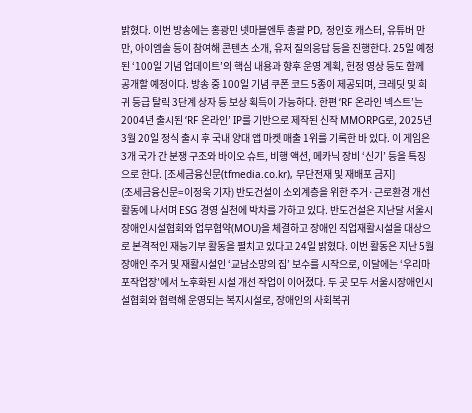밝혔다. 이번 방송에는 홍광민 넷마블엔투 총괄 PD, 정인호 캐스터, 유튜버 만만, 아이엠솔 등이 참여해 콘텐츠 소개, 유저 질의응답 등을 진행한다. 25일 예정된 ‘100일 기념 업데이트’의 핵심 내용과 향후 운영 계획, 헌정 영상 등도 함께 공개할 예정이다. 방송 중 100일 기념 쿠폰 코드 5종이 제공되며, 크레딧 및 희귀 등급 탈릭 3단계 상자 등 보상 획득이 가능하다. 한편 ‘RF 온라인 넥스트’는 2004년 출시된 ‘RF 온라인’ IP를 기반으로 제작된 신작 MMORPG로, 2025년 3월 20일 정식 출시 후 국내 양대 앱 마켓 매출 1위를 기록한 바 있다. 이 게임은 3개 국가 간 분쟁 구조와 바이오 슈트, 비행 액션, 메카닉 장비 ‘신기’ 등을 특징으로 한다. [조세금융신문(tfmedia.co.kr), 무단전재 및 재배포 금지]
(조세금융신문=이정욱 기자) 반도건설이 소외계층을 위한 주거·근로환경 개선 활동에 나서며 ESG 경영 실천에 박차를 가하고 있다. 반도건설은 지난달 서울시장애인시설협회와 업무협약(MOU)을 체결하고 장애인 직업재활시설을 대상으로 본격적인 재능기부 활동을 펼치고 있다고 24일 밝혔다. 이번 활동은 지난 5월 장애인 주거 및 재활시설인 ‘교남소망의 집’ 보수를 시작으로, 이달에는 ‘우리마포작업장’에서 노후화된 시설 개선 작업이 이어졌다. 두 곳 모두 서울시장애인시설협회와 협력해 운영되는 복지시설로, 장애인의 사회복귀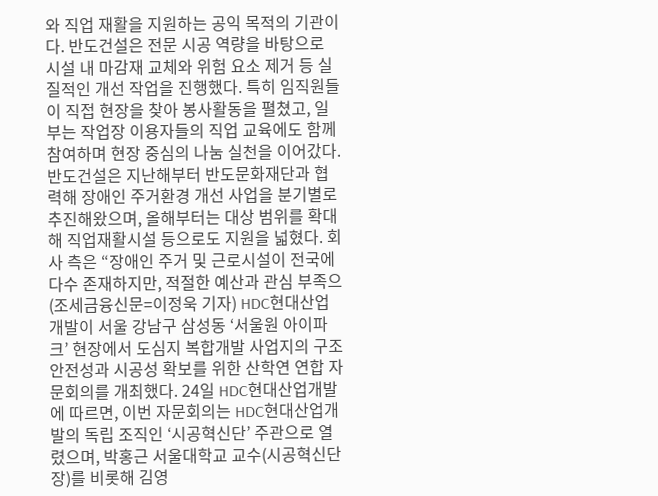와 직업 재활을 지원하는 공익 목적의 기관이다. 반도건설은 전문 시공 역량을 바탕으로 시설 내 마감재 교체와 위험 요소 제거 등 실질적인 개선 작업을 진행했다. 특히 임직원들이 직접 현장을 찾아 봉사활동을 펼쳤고, 일부는 작업장 이용자들의 직업 교육에도 함께 참여하며 현장 중심의 나눔 실천을 이어갔다. 반도건설은 지난해부터 반도문화재단과 협력해 장애인 주거환경 개선 사업을 분기별로 추진해왔으며, 올해부터는 대상 범위를 확대해 직업재활시설 등으로도 지원을 넓혔다. 회사 측은 “장애인 주거 및 근로시설이 전국에 다수 존재하지만, 적절한 예산과 관심 부족으
(조세금융신문=이정욱 기자) HDC현대산업개발이 서울 강남구 삼성동 ‘서울원 아이파크’ 현장에서 도심지 복합개발 사업지의 구조 안전성과 시공성 확보를 위한 산학연 연합 자문회의를 개최했다. 24일 HDC현대산업개발에 따르면, 이번 자문회의는 HDC현대산업개발의 독립 조직인 ‘시공혁신단’ 주관으로 열렸으며, 박홍근 서울대학교 교수(시공혁신단장)를 비롯해 김영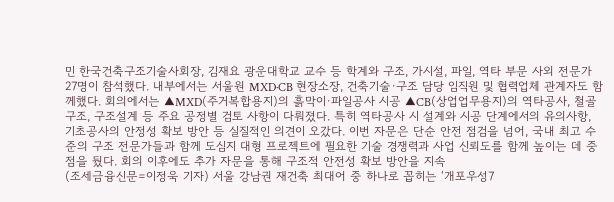민 한국건축구조기술사회장, 김재요 광운대학교 교수 등 학계와 구조, 가시설, 파일, 역타 부문 사외 전문가 27명이 참석했다. 내부에서는 서울원 MXD·CB 현장소장, 건축기술·구조 담당 임직원 및 협력업체 관계자도 함께했다. 회의에서는 ▲MXD(주거복합용지)의 흙막이·파일공사 시공 ▲CB(상업업무용지)의 역타공사, 철골구조, 구조설계 등 주요 공정별 검토 사항이 다뤄졌다. 특히 역타공사 시 설계와 시공 단계에서의 유의사항, 기초공사의 안정성 확보 방안 등 실질적인 의견이 오갔다. 이번 자문은 단순 안전 점검을 넘어, 국내 최고 수준의 구조 전문가들과 함께 도심지 대형 프로젝트에 필요한 기술 경쟁력과 사업 신뢰도를 함께 높이는 데 중점을 뒀다. 회의 이후에도 추가 자문을 통해 구조적 안전성 확보 방안을 지속
(조세금융신문=이정욱 기자) 서울 강남권 재건축 최대어 중 하나로 꼽히는 ‘개포우성7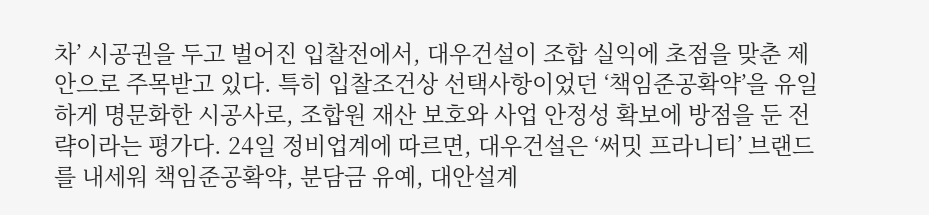차’ 시공권을 두고 벌어진 입찰전에서, 대우건설이 조합 실익에 초점을 맞춘 제안으로 주목받고 있다. 특히 입찰조건상 선택사항이었던 ‘책임준공확약’을 유일하게 명문화한 시공사로, 조합원 재산 보호와 사업 안정성 확보에 방점을 둔 전략이라는 평가다. 24일 정비업계에 따르면, 대우건설은 ‘써밋 프라니티’ 브랜드를 내세워 책임준공확약, 분담금 유예, 대안설계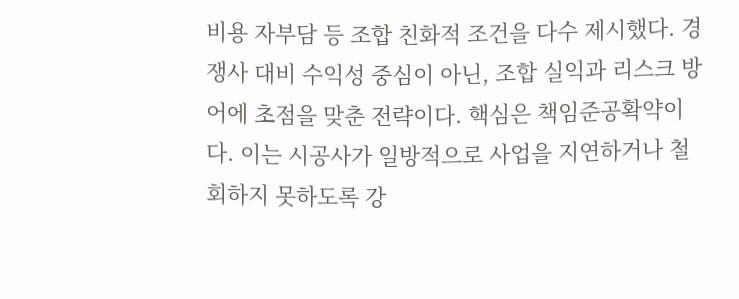비용 자부담 등 조합 친화적 조건을 다수 제시했다. 경쟁사 대비 수익성 중심이 아닌, 조합 실익과 리스크 방어에 초점을 맞춘 전략이다. 핵심은 책임준공확약이다. 이는 시공사가 일방적으로 사업을 지연하거나 철회하지 못하도록 강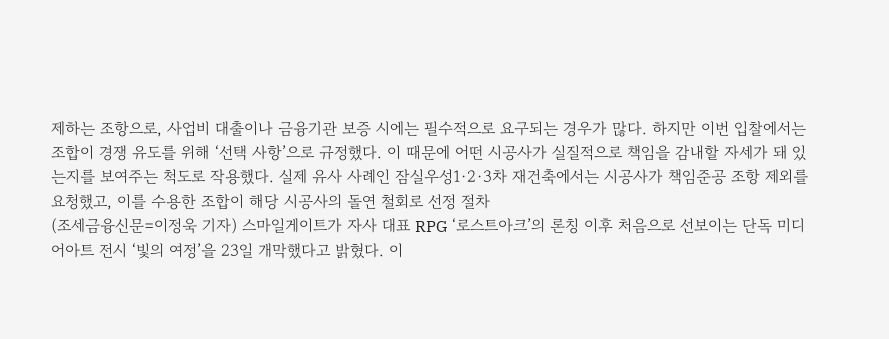제하는 조항으로, 사업비 대출이나 금융기관 보증 시에는 필수적으로 요구되는 경우가 많다. 하지만 이번 입찰에서는 조합이 경쟁 유도를 위해 ‘선택 사항’으로 규정했다. 이 때문에 어떤 시공사가 실질적으로 책임을 감내할 자세가 돼 있는지를 보여주는 척도로 작용했다. 실제 유사 사례인 잠실우성1·2·3차 재건축에서는 시공사가 책임준공 조항 제외를 요청했고, 이를 수용한 조합이 해당 시공사의 돌연 철회로 선정 절차
(조세금융신문=이정욱 기자) 스마일게이트가 자사 대표 RPG ‘로스트아크’의 론칭 이후 처음으로 선보이는 단독 미디어아트 전시 ‘빛의 여정’을 23일 개막했다고 밝혔다. 이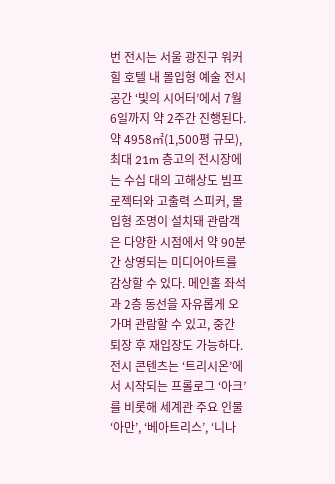번 전시는 서울 광진구 워커힐 호텔 내 몰입형 예술 전시 공간 ‘빛의 시어터’에서 7월 6일까지 약 2주간 진행된다. 약 4958㎡(1,500평 규모), 최대 21m 층고의 전시장에는 수십 대의 고해상도 빔프로젝터와 고출력 스피커, 몰입형 조명이 설치돼 관람객은 다양한 시점에서 약 90분간 상영되는 미디어아트를 감상할 수 있다. 메인홀 좌석과 2층 동선을 자유롭게 오가며 관람할 수 있고, 중간 퇴장 후 재입장도 가능하다. 전시 콘텐츠는 ‘트리시온’에서 시작되는 프롤로그 ‘아크’를 비롯해 세계관 주요 인물 ‘아만’, ‘베아트리스’, ‘니나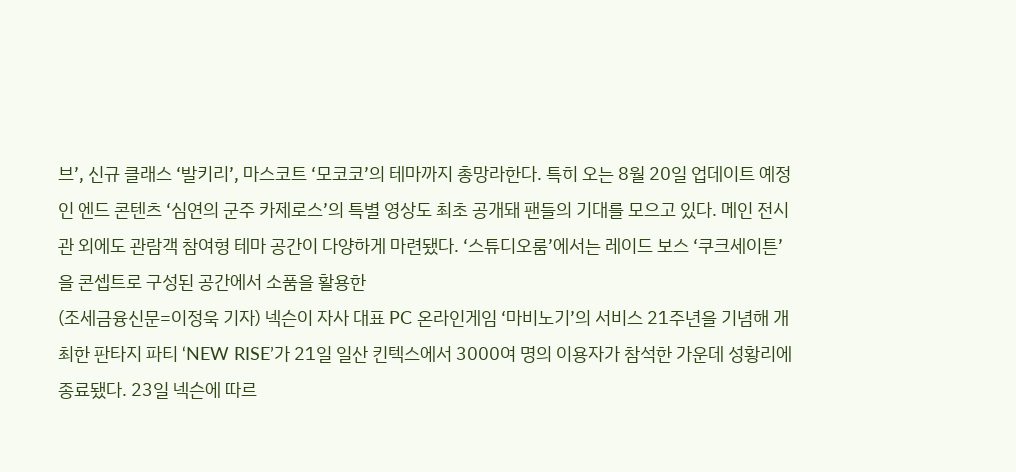브’, 신규 클래스 ‘발키리’, 마스코트 ‘모코코’의 테마까지 총망라한다. 특히 오는 8월 20일 업데이트 예정인 엔드 콘텐츠 ‘심연의 군주 카제로스’의 특별 영상도 최초 공개돼 팬들의 기대를 모으고 있다. 메인 전시관 외에도 관람객 참여형 테마 공간이 다양하게 마련됐다. ‘스튜디오룸’에서는 레이드 보스 ‘쿠크세이튼’을 콘셉트로 구성된 공간에서 소품을 활용한
(조세금융신문=이정욱 기자) 넥슨이 자사 대표 PC 온라인게임 ‘마비노기’의 서비스 21주년을 기념해 개최한 판타지 파티 ‘NEW RISE’가 21일 일산 킨텍스에서 3000여 명의 이용자가 참석한 가운데 성황리에 종료됐다. 23일 넥슨에 따르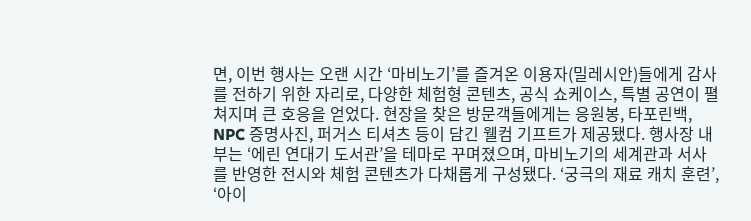면, 이번 행사는 오랜 시간 ‘마비노기’를 즐겨온 이용자(밀레시안)들에게 감사를 전하기 위한 자리로, 다양한 체험형 콘텐츠, 공식 쇼케이스, 특별 공연이 펼쳐지며 큰 호응을 얻었다. 현장을 찾은 방문객들에게는 응원봉, 타포린백, NPC 증명사진, 퍼거스 티셔츠 등이 담긴 웰컴 기프트가 제공됐다. 행사장 내부는 ‘에린 연대기 도서관’을 테마로 꾸며졌으며, 마비노기의 세계관과 서사를 반영한 전시와 체험 콘텐츠가 다채롭게 구성됐다. ‘궁극의 재료 캐치 훈련’, ‘아이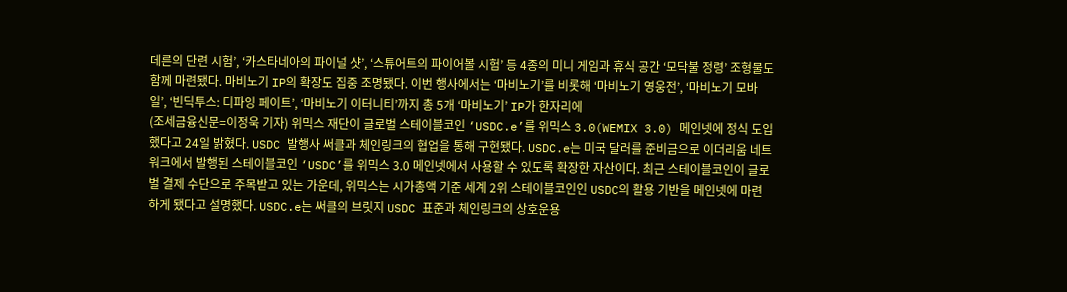데른의 단련 시험’, ‘카스타네아의 파이널 샷’, ‘스튜어트의 파이어볼 시험’ 등 4종의 미니 게임과 휴식 공간 ‘모닥불 정령’ 조형물도 함께 마련됐다. 마비노기 IP의 확장도 집중 조명됐다. 이번 행사에서는 ‘마비노기’를 비롯해 ‘마비노기 영웅전’, ‘마비노기 모바일’, ‘빈딕투스: 디파잉 페이트’, ‘마비노기 이터니티’까지 총 5개 ‘마비노기’ IP가 한자리에
(조세금융신문=이정욱 기자) 위믹스 재단이 글로벌 스테이블코인 ‘USDC.e’를 위믹스 3.0(WEMIX 3.0) 메인넷에 정식 도입했다고 24일 밝혔다. USDC 발행사 써클과 체인링크의 협업을 통해 구현됐다. USDC.e는 미국 달러를 준비금으로 이더리움 네트워크에서 발행된 스테이블코인 ‘USDC’를 위믹스 3.0 메인넷에서 사용할 수 있도록 확장한 자산이다. 최근 스테이블코인이 글로벌 결제 수단으로 주목받고 있는 가운데, 위믹스는 시가총액 기준 세계 2위 스테이블코인인 USDC의 활용 기반을 메인넷에 마련하게 됐다고 설명했다. USDC.e는 써클의 브릿지 USDC 표준과 체인링크의 상호운용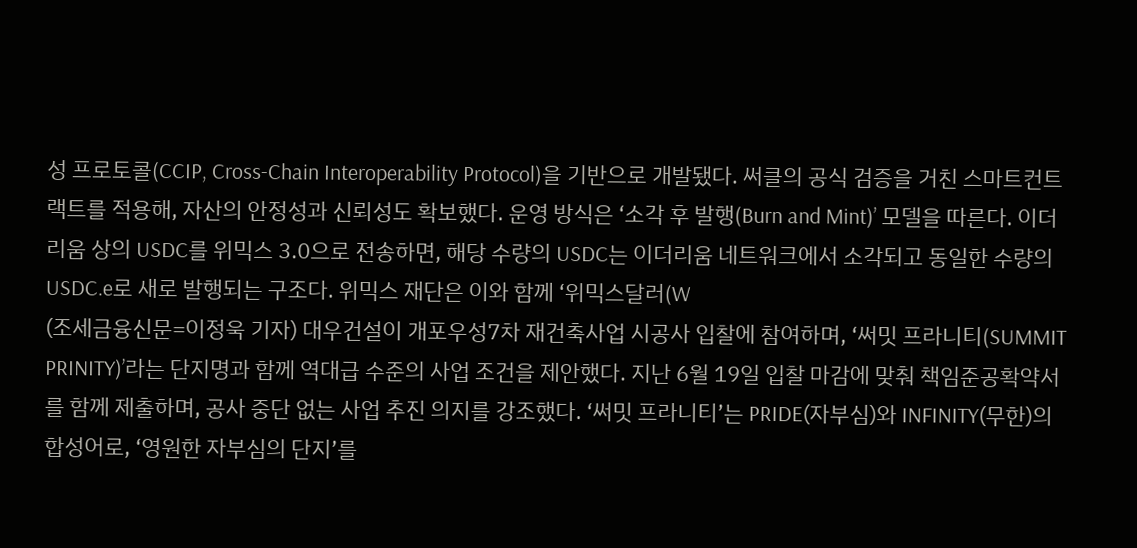성 프로토콜(CCIP, Cross-Chain Interoperability Protocol)을 기반으로 개발됐다. 써클의 공식 검증을 거친 스마트컨트랙트를 적용해, 자산의 안정성과 신뢰성도 확보했다. 운영 방식은 ‘소각 후 발행(Burn and Mint)’ 모델을 따른다. 이더리움 상의 USDC를 위믹스 3.0으로 전송하면, 해당 수량의 USDC는 이더리움 네트워크에서 소각되고 동일한 수량의 USDC.e로 새로 발행되는 구조다. 위믹스 재단은 이와 함께 ‘위믹스달러(W
(조세금융신문=이정욱 기자) 대우건설이 개포우성7차 재건축사업 시공사 입찰에 참여하며, ‘써밋 프라니티(SUMMIT PRINITY)’라는 단지명과 함께 역대급 수준의 사업 조건을 제안했다. 지난 6월 19일 입찰 마감에 맞춰 책임준공확약서를 함께 제출하며, 공사 중단 없는 사업 추진 의지를 강조했다. ‘써밋 프라니티’는 PRIDE(자부심)와 INFINITY(무한)의 합성어로, ‘영원한 자부심의 단지’를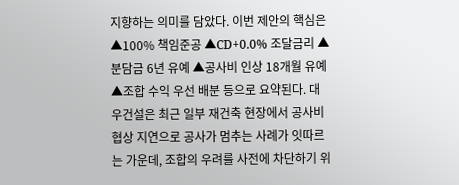지향하는 의미를 담았다. 이번 제안의 핵심은 ▲100% 책임준공 ▲CD+0.0% 조달금리 ▲분담금 6년 유예 ▲공사비 인상 18개월 유예 ▲조합 수익 우선 배분 등으로 요약된다. 대우건설은 최근 일부 재건축 현장에서 공사비 협상 지연으로 공사가 멈추는 사례가 잇따르는 가운데, 조합의 우려를 사전에 차단하기 위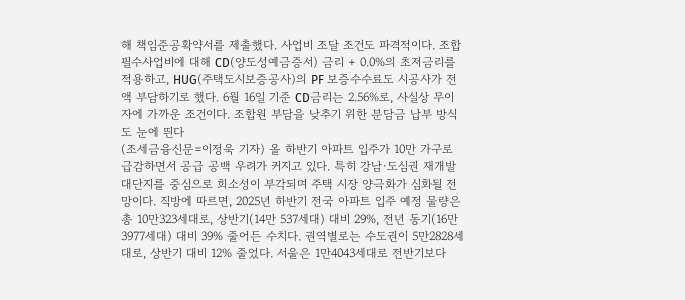해 책임준공확약서를 제출했다. 사업비 조달 조건도 파격적이다. 조합 필수사업비에 대해 CD(양도성예금증서) 금리 + 0.0%의 초저금리를 적용하고, HUG(주택도시보증공사)의 PF 보증수수료도 시공사가 전액 부담하기로 했다. 6월 16일 기준 CD금리는 2.56%로, 사실상 무이자에 가까운 조건이다. 조합원 부담을 낮추기 위한 분담금 납부 방식도 눈에 띈다
(조세금융신문=이정욱 기자) 올 하반기 아파트 입주가 10만 가구로 급감하면서 공급 공백 우려가 커지고 있다. 특히 강남·도심권 재개발 대단지를 중심으로 희소성이 부각되며 주택 시장 양극화가 심화될 전망이다. 직방에 따르면, 2025년 하반기 전국 아파트 입주 예정 물량은 총 10만323세대로, 상반기(14만 537세대) 대비 29%, 전년 동기(16만3977세대) 대비 39% 줄어든 수치다. 권역별로는 수도권이 5만2828세대로, 상반기 대비 12% 줄었다. 서울은 1만4043세대로 전반기보다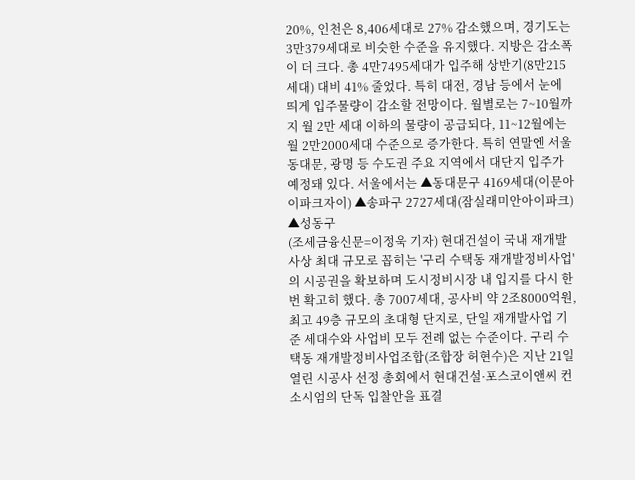20%, 인천은 8,406세대로 27% 감소했으며, 경기도는 3만379세대로 비슷한 수준을 유지했다. 지방은 감소폭이 더 크다. 총 4만7495세대가 입주해 상반기(8만215세대) 대비 41% 줄었다. 특히 대전, 경남 등에서 눈에 띄게 입주물량이 감소할 전망이다. 월별로는 7~10월까지 월 2만 세대 이하의 물량이 공급되다, 11~12월에는 월 2만2000세대 수준으로 증가한다. 특히 연말엔 서울 동대문, 광명 등 수도권 주요 지역에서 대단지 입주가 예정돼 있다. 서울에서는 ▲동대문구 4169세대(이문아이파크자이) ▲송파구 2727세대(잠실래미안아이파크) ▲성동구
(조세금융신문=이정욱 기자) 현대건설이 국내 재개발 사상 최대 규모로 꼽히는 '구리 수택동 재개발정비사업'의 시공권을 확보하며 도시정비시장 내 입지를 다시 한 번 확고히 했다. 총 7007세대, 공사비 약 2조8000억원, 최고 49층 규모의 초대형 단지로, 단일 재개발사업 기준 세대수와 사업비 모두 전례 없는 수준이다. 구리 수택동 재개발정비사업조합(조합장 허현수)은 지난 21일 열린 시공사 선정 총회에서 현대건설·포스코이앤씨 컨소시엄의 단독 입찰안을 표결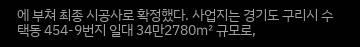에 부쳐 최종 시공사로 확정했다. 사업지는 경기도 구리시 수택동 454-9번지 일대 34만2780㎡ 규모로,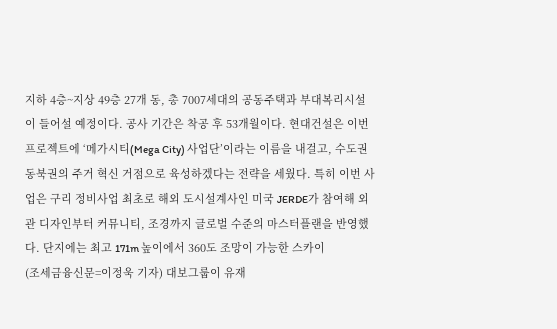지하 4층~지상 49층 27개 동, 총 7007세대의 공동주택과 부대복리시설이 들어설 예정이다. 공사 기간은 착공 후 53개월이다. 현대건설은 이번 프로젝트에 ‘메가시티(Mega City) 사업단’이라는 이름을 내걸고, 수도권 동북권의 주거 혁신 거점으로 육성하겠다는 전략을 세웠다. 특히 이번 사업은 구리 정비사업 최초로 해외 도시설계사인 미국 JERDE가 참여해 외관 디자인부터 커뮤니티, 조경까지 글로벌 수준의 마스터플랜을 반영했다. 단지에는 최고 171m 높이에서 360도 조망이 가능한 스카이
(조세금융신문=이정욱 기자) 대보그룹이 유재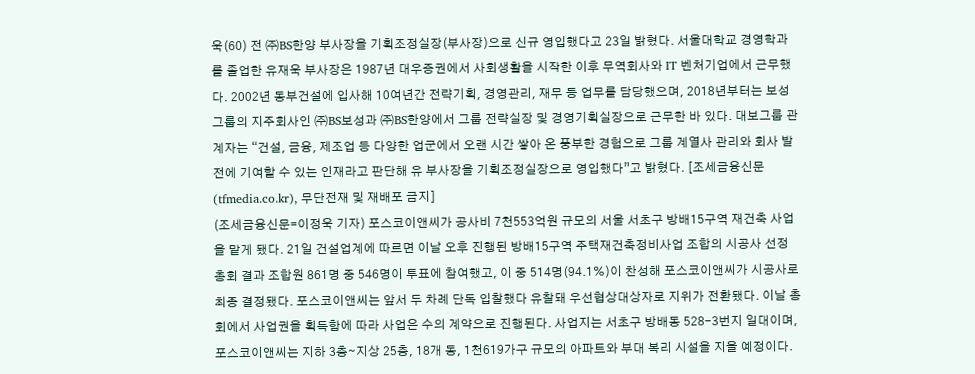욱(60) 전 ㈜BS한양 부사장을 기획조정실장(부사장)으로 신규 영입했다고 23일 밝혔다. 서울대학교 경영학과를 졸업한 유재욱 부사장은 1987년 대우증권에서 사회생활을 시작한 이후 무역회사와 IT 벤처기업에서 근무했다. 2002년 동부건설에 입사해 10여년간 전략기획, 경영관리, 재무 등 업무를 담당했으며, 2018년부터는 보성그룹의 지주회사인 ㈜BS보성과 ㈜BS한양에서 그룹 전략실장 및 경영기획실장으로 근무한 바 있다. 대보그룹 관계자는 “건설, 금융, 제조업 등 다양한 업군에서 오랜 시간 쌓아 온 풍부한 경험으로 그룹 계열사 관리와 회사 발전에 기여할 수 있는 인재라고 판단해 유 부사장을 기획조정실장으로 영입했다”고 밝혔다. [조세금융신문(tfmedia.co.kr), 무단전재 및 재배포 금지]
(조세금융신문=이정욱 기자) 포스코이앤씨가 공사비 7천553억원 규모의 서울 서초구 방배15구역 재건축 사업을 맡게 됐다. 21일 건설업계에 따르면 이날 오후 진행된 방배15구역 주택재건축정비사업 조합의 시공사 선정 총회 결과 조합원 861명 중 546명이 투표에 참여했고, 이 중 514명(94.1%)이 찬성해 포스코이앤씨가 시공사로 최종 결정됐다. 포스코이앤씨는 앞서 두 차례 단독 입찰했다 유찰돼 우선협상대상자로 지위가 전환됐다. 이날 총회에서 사업권을 획득함에 따라 사업은 수의 계약으로 진행된다. 사업지는 서초구 방배동 528-3번지 일대이며, 포스코이앤씨는 지하 3층∼지상 25층, 18개 동, 1천619가구 규모의 아파트와 부대 복리 시설을 지을 예정이다.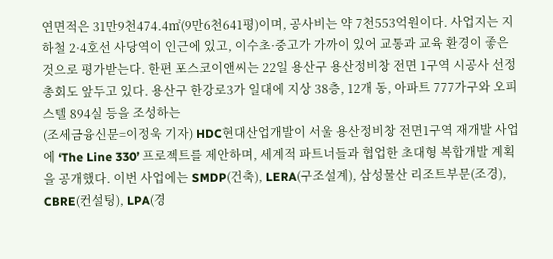연면적은 31만9천474.4㎡(9만6천641평)이며, 공사비는 약 7천553억원이다. 사업지는 지하철 2·4호선 사당역이 인근에 있고, 이수초·중고가 가까이 있어 교통과 교육 환경이 좋은 것으로 평가받는다. 한편 포스코이앤씨는 22일 용산구 용산정비창 전면 1구역 시공사 선정 총회도 앞두고 있다. 용산구 한강로3가 일대에 지상 38층, 12개 동, 아파트 777가구와 오피스텔 894실 등을 조성하는
(조세금융신문=이정욱 기자) HDC현대산업개발이 서울 용산정비창 전면1구역 재개발 사업에 ‘The Line 330’ 프로젝트를 제안하며, 세계적 파트너들과 협업한 초대형 복합개발 계획을 공개했다. 이번 사업에는 SMDP(건축), LERA(구조설계), 삼성물산 리조트부문(조경), CBRE(컨설팅), LPA(경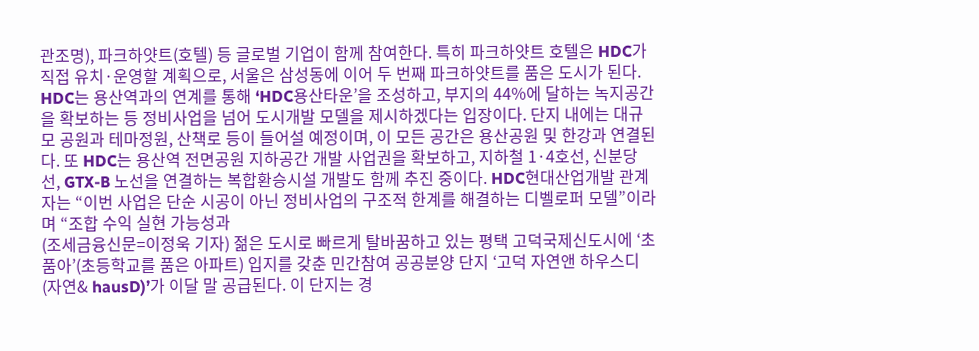관조명), 파크하얏트(호텔) 등 글로벌 기업이 함께 참여한다. 특히 파크하얏트 호텔은 HDC가 직접 유치·운영할 계획으로, 서울은 삼성동에 이어 두 번째 파크하얏트를 품은 도시가 된다. HDC는 용산역과의 연계를 통해 ‘HDC용산타운’을 조성하고, 부지의 44%에 달하는 녹지공간을 확보하는 등 정비사업을 넘어 도시개발 모델을 제시하겠다는 입장이다. 단지 내에는 대규모 공원과 테마정원, 산책로 등이 들어설 예정이며, 이 모든 공간은 용산공원 및 한강과 연결된다. 또 HDC는 용산역 전면공원 지하공간 개발 사업권을 확보하고, 지하철 1·4호선, 신분당선, GTX-B 노선을 연결하는 복합환승시설 개발도 함께 추진 중이다. HDC현대산업개발 관계자는 “이번 사업은 단순 시공이 아닌 정비사업의 구조적 한계를 해결하는 디벨로퍼 모델”이라며 “조합 수익 실현 가능성과
(조세금융신문=이정욱 기자) 젊은 도시로 빠르게 탈바꿈하고 있는 평택 고덕국제신도시에 ‘초품아’(초등학교를 품은 아파트) 입지를 갖춘 민간참여 공공분양 단지 ‘고덕 자연앤 하우스디(자연& hausD)’가 이달 말 공급된다. 이 단지는 경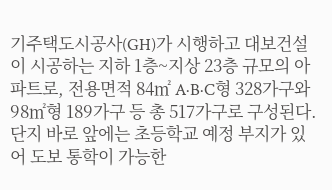기주택도시공사(GH)가 시행하고 대보건설이 시공하는 지하 1층~지상 23층 규모의 아파트로, 전용면적 84㎡ A·B·C형 328가구와 98㎡형 189가구 등 총 517가구로 구성된다. 단지 바로 앞에는 초등학교 예정 부지가 있어 도보 통학이 가능한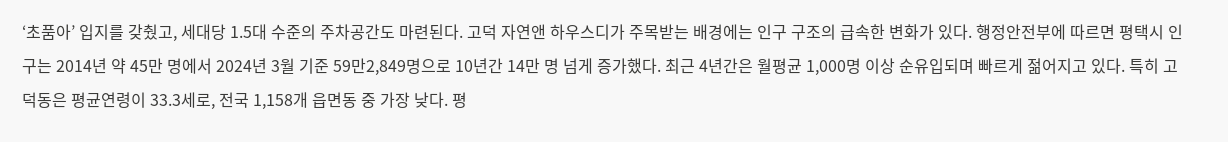‘초품아’ 입지를 갖췄고, 세대당 1.5대 수준의 주차공간도 마련된다. 고덕 자연앤 하우스디가 주목받는 배경에는 인구 구조의 급속한 변화가 있다. 행정안전부에 따르면 평택시 인구는 2014년 약 45만 명에서 2024년 3월 기준 59만2,849명으로 10년간 14만 명 넘게 증가했다. 최근 4년간은 월평균 1,000명 이상 순유입되며 빠르게 젊어지고 있다. 특히 고덕동은 평균연령이 33.3세로, 전국 1,158개 읍면동 중 가장 낮다. 평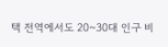택 전역에서도 20~30대 인구 비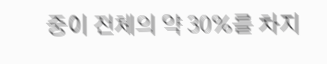중이 전체의 약 30%를 차지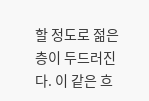할 정도로 젊은 층이 두드러진다. 이 같은 흐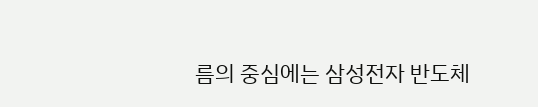름의 중심에는 삼성전자 반도체